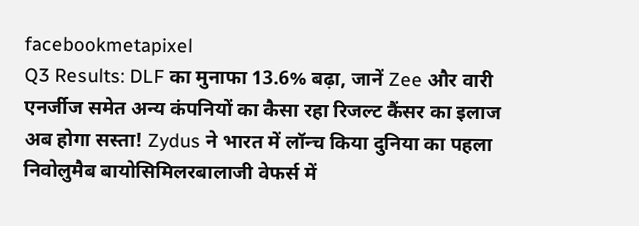facebookmetapixel
Q3 Results: DLF का मुनाफा 13.6% बढ़ा, जानें Zee और वारी एनर्जीज समेत अन्य कंपनियों का कैसा रहा रिजल्ट कैंसर का इलाज अब होगा सस्ता! Zydus ने भारत में लॉन्च किया दुनिया का पहला निवोलुमैब बायोसिमिलरबालाजी वेफर्स में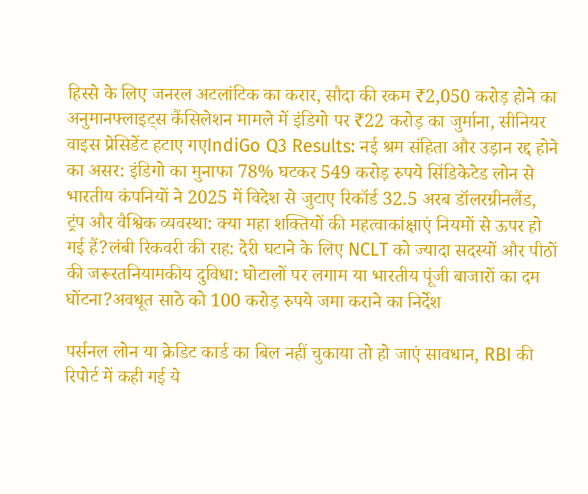हिस्से के लिए जनरल अटलांटिक का करार, सौदा की रकम ₹2,050 करोड़ होने का अनुमानफ्लाइट्स कैंसिलेशन मामले में इंडिगो पर ₹22 करोड़ का जुर्माना, सीनियर वाइस प्रेसिडेंट हटाए गएIndiGo Q3 Results: नई श्रम संहिता और उड़ान रद्द होने का असर: इंडिगो का मुनाफा 78% घटकर 549 करोड़ रुपये सिंडिकेटेड लोन से भारतीय कंपनियों ने 2025 में विदेश से जुटाए रिकॉर्ड 32.5 अरब डॉलरग्रीनलैंड, ट्रंप और वैश्विक व्यवस्था: क्या महा शक्तियों की महत्वाकांक्षाएं नियमों से ऊपर हो गई हैं?लंबी रिकवरी की राह: देरी घटाने के लिए NCLT को ज्यादा सदस्यों और पीठों की जरूरतनियामकीय दुविधा: घोटालों पर लगाम या भारतीय पूंजी बाजारों का दम घोंटना?अवधूत साठे को 100 करोड़ रुपये जमा कराने का निर्देश

पर्सनल लोन या क्रेडिट कार्ड का बिल नहीं चुकाया तो हो जाएं सावधान, RBI की रिपोर्ट में कही गई ये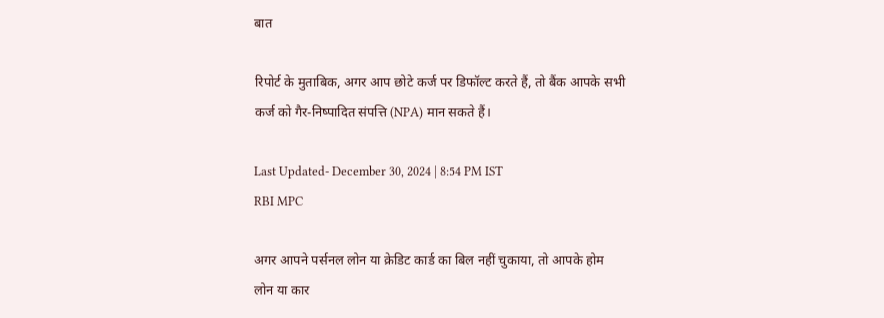बात

रिपोर्ट के मुताबिक, अगर आप छोटे कर्ज पर डिफॉल्ट करते हैं, तो बैंक आपके सभी कर्ज को गैर-निष्पादित संपत्ति (NPA) मान सकते हैं।

Last Updated- December 30, 2024 | 8:54 PM IST
RBI MPC

अगर आपने पर्सनल लोन या क्रेडिट कार्ड का बिल नहीं चुकाया, तो आपके होम लोन या कार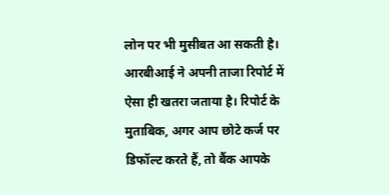लोन पर भी मुसीबत आ सकती है। आरबीआई ने अपनी ताजा रिपोर्ट में ऐसा ही खतरा जताया है। रिपोर्ट के मुताबिक, अगर आप छोटे कर्ज पर डिफॉल्ट करते हैं, तो बैंक आपके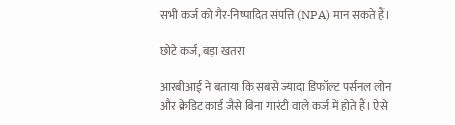सभी कर्ज को गैर-निष्पादित संपत्ति (NPA) मान सकते हैं।

छोटे कर्ज, बड़ा खतरा

आरबीआई ने बताया कि सबसे ज्यादा डिफॉल्ट पर्सनल लोन और क्रेडिट कार्ड जैसे बिना गारंटी वाले कर्ज में होते हैं। ऐसे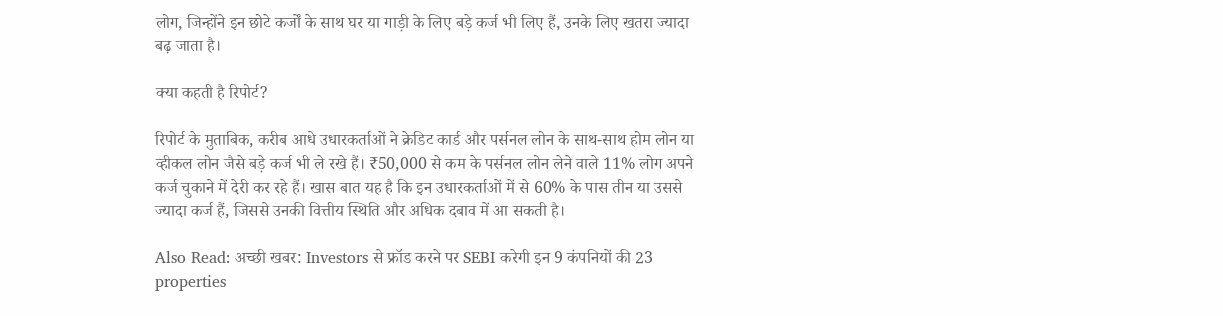लोग, जिन्होंने इन छोटे कर्जों के साथ घर या गाड़ी के लिए बड़े कर्ज भी लिए हैं, उनके लिए खतरा ज्यादा बढ़ जाता है।

क्या कहती है रिपोर्ट?

रिपोर्ट के मुताबिक, करीब आधे उधारकर्ताओं ने क्रेडिट कार्ड और पर्सनल लोन के साथ-साथ होम लोन या व्हीकल लोन जैसे बड़े कर्ज भी ले रखे हैं। ₹50,000 से कम के पर्सनल लोन लेने वाले 11% लोग अपने कर्ज चुकाने में देरी कर रहे हैं। खास बात यह है कि इन उधारकर्ताओं में से 60% के पास तीन या उससे ज्यादा कर्ज हैं, जिससे उनकी वित्तीय स्थिति और अधिक दबाव में आ सकती है।

Also Read: अच्छी खबर: Investors से फ्रॉड करने पर SEBI करेगी इन 9 कंपनियों की 23 properties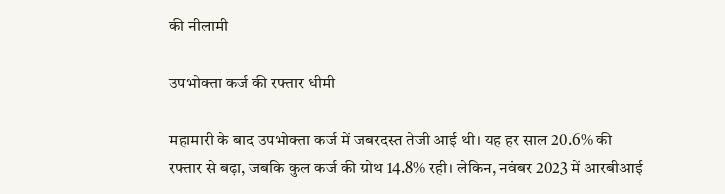की नीलामी

उपभोक्ता कर्ज की रफ्तार धीमी

महामारी के बाद उपभोक्ता कर्ज में जबरदस्त तेजी आई थी। यह हर साल 20.6% की रफ्तार से बढ़ा, जबकि कुल कर्ज की ग्रोथ 14.8% रही। लेकिन, नवंबर 2023 में आरबीआई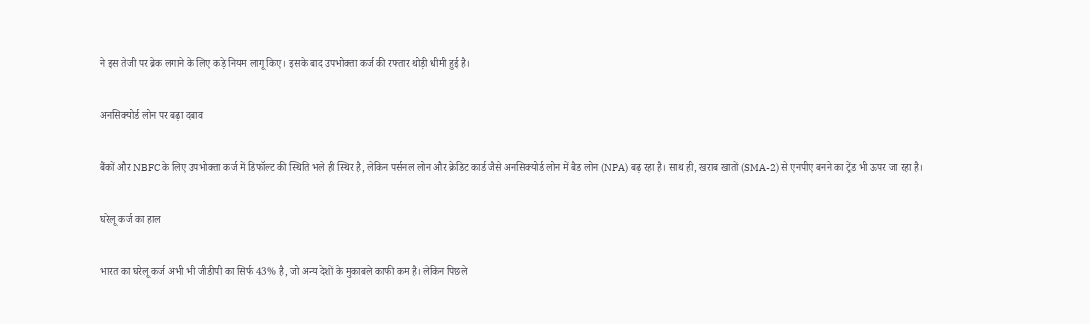ने इस तेजी पर ब्रेक लगाने के लिए कड़े नियम लागू किए। इसके बाद उपभोक्ता कर्ज की रफ्तार थोड़ी धीमी हुई है।

अनसिक्योर्ड लोन पर बढ़ा दबाव

बैंकों और NBFC के लिए उपभोक्ता कर्ज में डिफॉल्ट की स्थिति भले ही स्थिर है, लेकिन पर्सनल लोन और क्रेडिट कार्ड जैसे अनसिक्योर्ड लोन में बैड लोन (NPA) बढ़ रहा है। साथ ही, खराब खातों (SMA-2) से एनपीए बनने का ट्रेंड भी ऊपर जा रहा है।

घरेलू कर्ज का हाल

भारत का घरेलू कर्ज अभी भी जीडीपी का सिर्फ 43% है, जो अन्य देशों के मुकाबले काफी कम है। लेकिन पिछले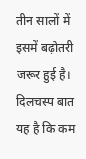तीन सालों में इसमें बढ़ोतरी जरूर हुई है। दिलचस्प बात यह है कि कम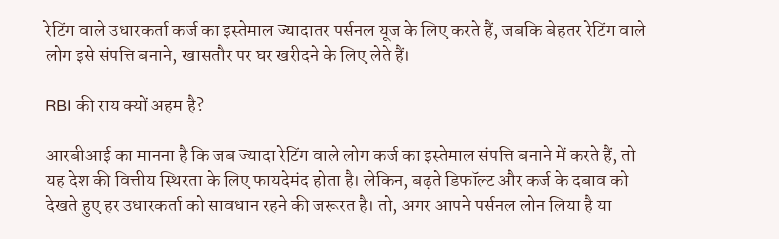रेटिंग वाले उधारकर्ता कर्ज का इस्तेमाल ज्यादातर पर्सनल यूज के लिए करते हैं, जबकि बेहतर रेटिंग वाले लोग इसे संपत्ति बनाने, खासतौर पर घर खरीदने के लिए लेते हैं।

RBI की राय क्यों अहम है?

आरबीआई का मानना है कि जब ज्यादा रेटिंग वाले लोग कर्ज का इस्तेमाल संपत्ति बनाने में करते हैं, तो यह देश की वित्तीय स्थिरता के लिए फायदेमंद होता है। लेकिन, बढ़ते डिफॉल्ट और कर्ज के दबाव को देखते हुए हर उधारकर्ता को सावधान रहने की जरूरत है। तो, अगर आपने पर्सनल लोन लिया है या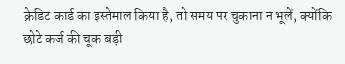क्रेडिट कार्ड का इस्तेमाल किया है, तो समय पर चुकाना न भूलें, क्योंकि छोटे कर्ज की चूक बड़ी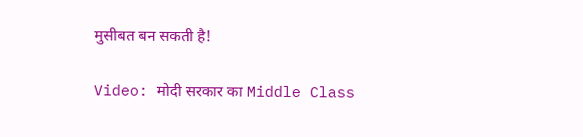मुसीबत बन सकती है!

Video: मोदी सरकार का Middle Class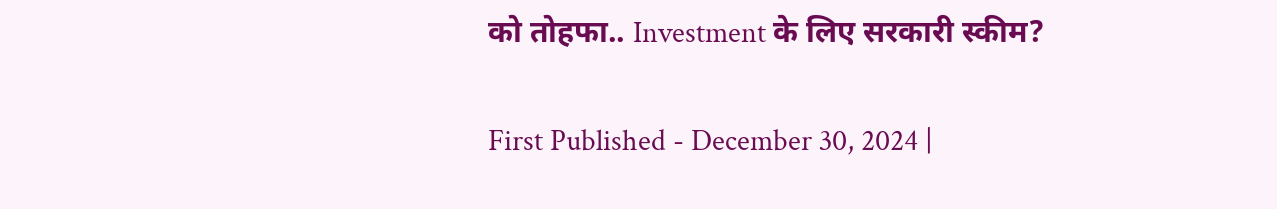को तोहफा.. Investment के लिए सरकारी स्कीम?

First Published - December 30, 2024 |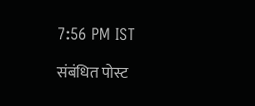7:56 PM IST

संबंधित पोस्ट